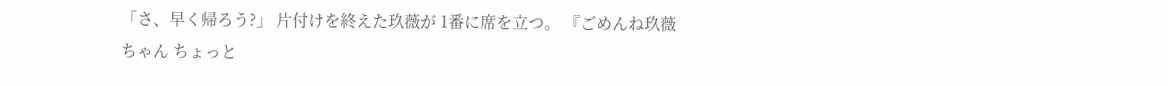「さ、早く帰ろう?」 片付けを終えた玖薇が 1番に席を立つ。 『ごめんね玖薇ちゃん ちょっと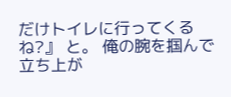だけトイレに行ってくるね?』 と。 俺の腕を掴んで立ち上が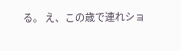る。 え、この歳で連れショ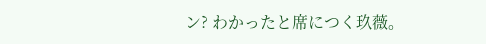ン? わかったと席につく玖薇。